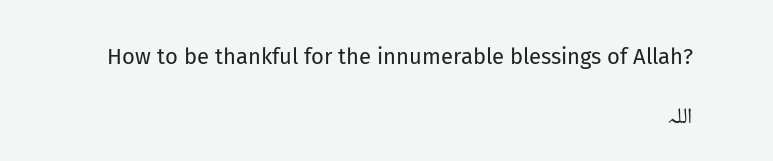How to be thankful for the innumerable blessings of Allah?

اللہ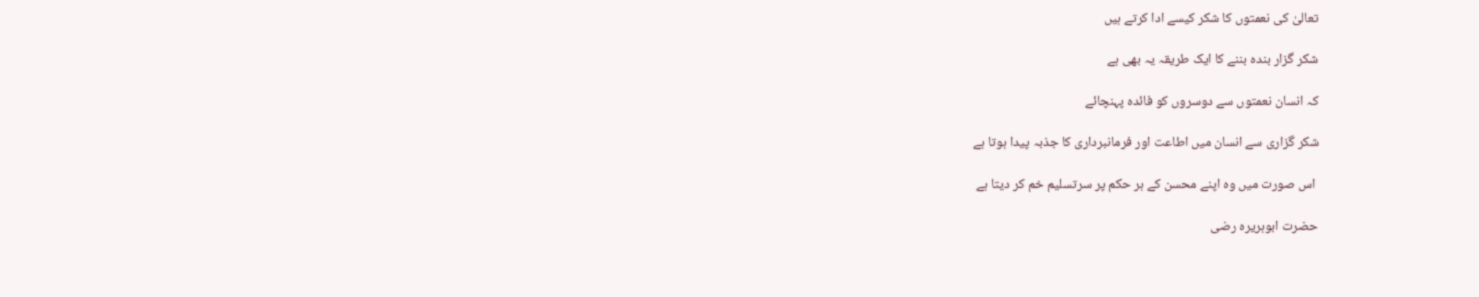تعالیٰ کی نعمتوں کا شکر کیسے ادا کرتے ہیں

شکر گزار بندہ بننے کا ایک طریقہ یہ بھی ہے

کہ انسان نعمتوں سے دوسروں کو فائدہ پہنچائے

شکر گزاری سے انسان میں اطاعت اور فرمانبرداری کا جذبہ پیدا ہوتا ہے

 اس صورت میں وہ اپنے محسن کے ہر حکم پر سرتسلیم خم کر دیتا ہے

حضرت ابوہریرہ رضی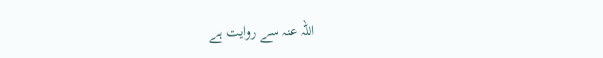اللہ عنہ سے روایت ہے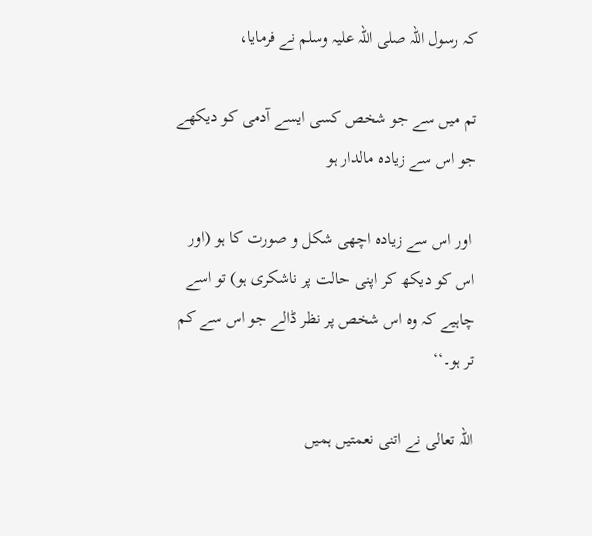کہ رسول اللہ صلی اللہ علیہ وسلم نے فرمایا،

تم میں سے جو شخص کسی ایسے آدمی کو دیکھے جو اس سے زیادہ مالدار ہو

 اور اس سے زیادہ اچھی شکل و صورت کا ہو (اور اس کو دیکھ کر اپنی حالت پر ناشکری ہو) تو اسے چاہیے کہ وہ اس شخص پر نظر ڈالے جو اس سے کم تر ہو۔‘‘

اللہ تعالی نے اتنی نعمتیں ہمیں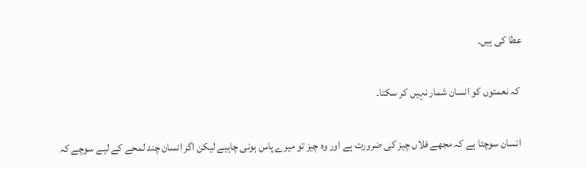عطا کی ہیں۔

 کہ نعمتوں کو انسان شمار نہیں کر سکتا۔

 انسان سوچتا ہے کہ مجھے فلاں چیز کی ضرورت ہے اور وہ چیز تو میرے پاس ہونی چاہیے لیکن اگر انسان چند لمحے کے لیے سوچے کہ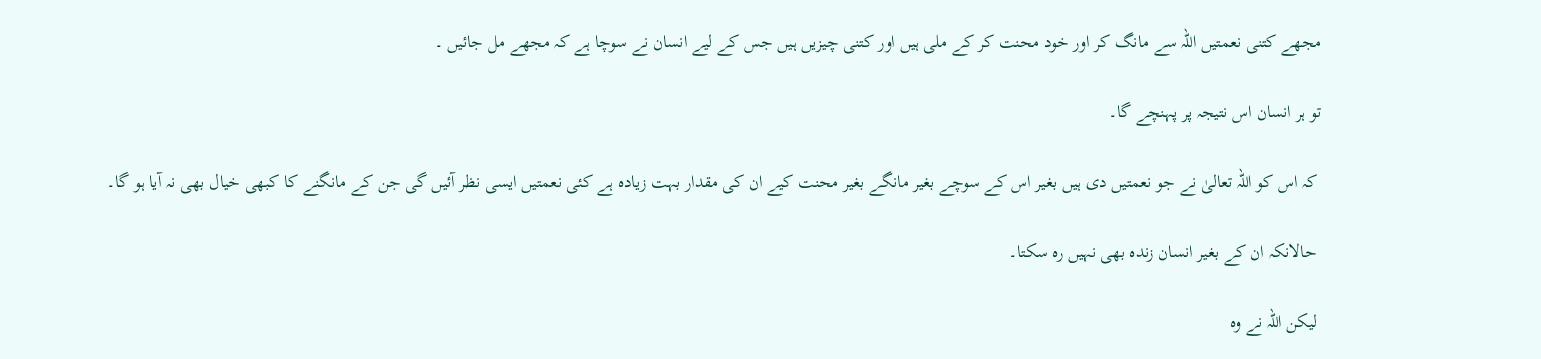مجھے کتنی نعمتیں اللہ سے مانگ کر اور خود محنت کر کے ملی ہیں اور کتنی چیزیں ہیں جس کے لیے انسان نے سوچا ہے کہ مجھے مل جائیں ۔

تو ہر انسان اس نتیجہ پر پہنچے گا۔

 کہ اس کو اللہ تعالیٰ نے جو نعمتیں دی ہیں بغیر اس کے سوچے بغیر مانگے بغیر محنت کیے ان کی مقدار بہت زیادہ ہے کئی نعمتیں ایسی نظر آئیں گی جن کے مانگنے کا کبھی خیال بھی نہ آیا ہو گا۔

 حالانکہ ان کے بغیر انسان زندہ بھی نہیں رہ سکتا۔

 لیکن اللہ نے وہ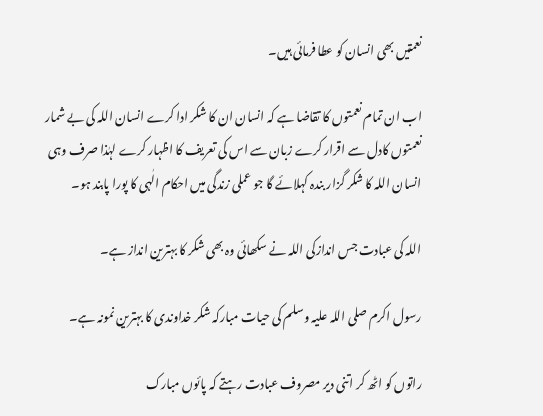نعمتیں بھی انسان کو عطا فرمائی ہیں۔

اب ان تمام نعمتوں کا تقاضا ہے کہ انسان ان کا شکر ادا کرے انسان اللہ کی بے شمار نعمتوں کادل سے اقرار کرے زبان سے اس کی تعریف کا اظہار کرے لہٰذا صرف وہی انسان اللہ کا شکر گزار بندہ کہلائے گا جو عملی زندگی میں احکام الٰہی کا پورا پابند ہو۔

اللہ کی عبادت جس اندازکی اللہ نے سکھائی وہ بھی شکر کا بہترین انداز ہے۔

رسول اکرم صلی اللہ علیہ وسلم کی حیات مبارکہ شکر خداوندی کا بہترین نمونہ ہے۔

راتوں کو اٹھ کر اتنی دیر مصروف عبادت رہتے کہ پائوں مبارک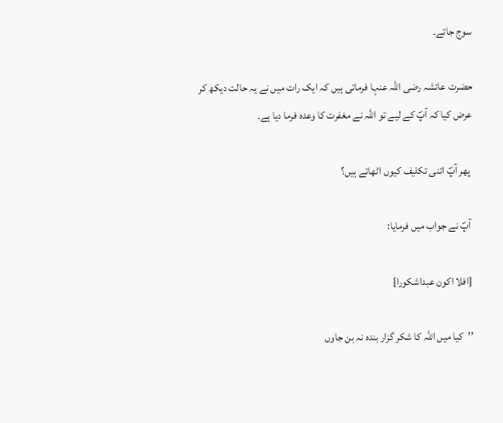سوج جاتے۔

حضرت عائشہ رضی اللہ عنہا فرماتی ہیں کہ ایک رات میں نے یہ حالت دیکھ کر عرض کیا کہ آپؐ کے لیے تو اللہ نے مغفرت کا وعدہ فرما دیا ہے۔

 پھر آپؐ اتنی تکلیف کیوں اٹھاتے ہیں؟

 آپؐ نے جواب میں فرمایا:

{افلا اکون عبداشکورا}

’’کیا میں اللہ کا شکر گزار بندہ نہ بن جاوں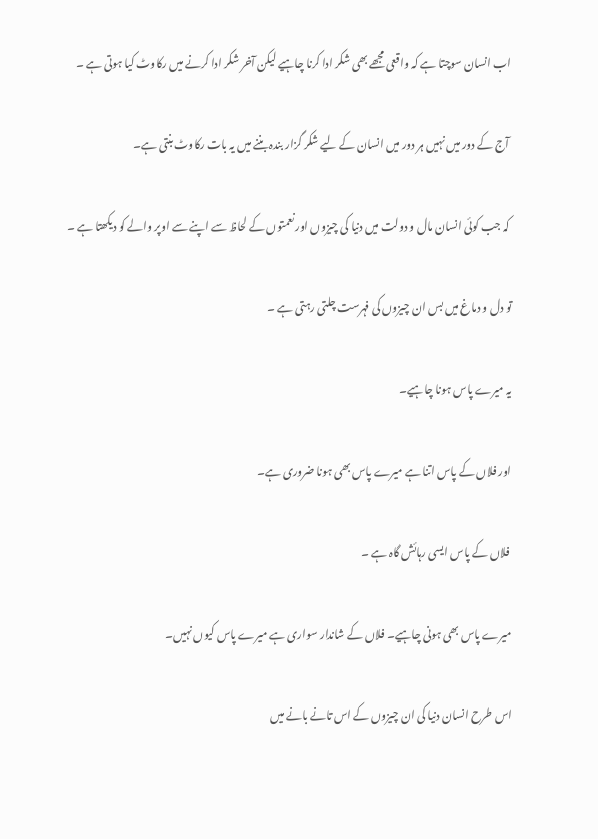اب انسان سوچتا ہے کہ واقعی مجھے بھی شکر ادا کرنا چاہیے لیکن آخر شکر ادا کرنے میں رکاوٹ کیا ہوتی ہے ۔

 آج کے دور میں نہیں ہر دور میں انسان کے لیے شکر گزار بندہ بننے میں یہ بات رکاوٹ بنتی ہے۔

 کہ جب کوئی انسان مال و دولت میں دنیا کی چیزوں اور نعمتوں کے لحاظ سے اپنے سے اوپر والے کو دیکھتا ہے ۔

تو دل و دماغ میں بس ان چیزوں کی فہرست چلتی رہتی ہے ۔

یہ میرے پاس ہونا چاہیے۔

اور فلاں کے پاس اتنا ہے میرے پاس بھی ہونا ضروری ہے۔

 فلاں کے پاس ایسی رہائش گاہ ہے ۔

میرے پاس بھی ہونی چاہیے۔ فلاں کے شاندار سواری ہے میرے پاس کیوں نہیں۔

اس طرح انسان دنیا کی ان چیزوں کے اس تانے بانے میں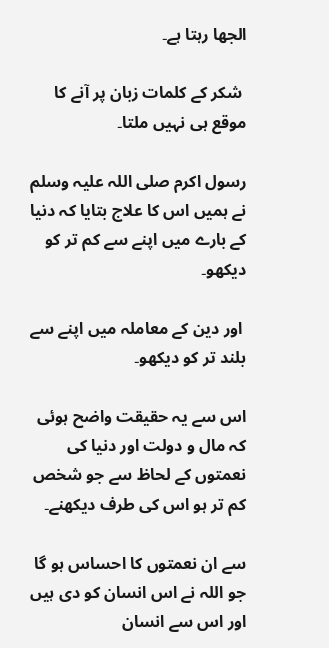الجھا رہتا ہے۔

 شکر کے کلمات زبان پر آنے کا موقع ہی نہیں ملتا۔

رسول اکرم صلی اللہ علیہ وسلم نے ہمیں اس کا علاج بتایا کہ دنیا کے بارے میں اپنے سے کم تر کو دیکھو۔

 اور دین کے معاملہ میں اپنے سے بلند تر کو دیکھو۔

اس سے یہ حقیقت واضح ہوئی کہ مال و دولت اور دنیا کی نعمتوں کے لحاظ سے جو شخص کم تر ہو اس کی طرف دیکھنے۔

سے ان نعمتوں کا احساس ہو گا جو اللہ نے اس انسان کو دی ہیں اور اس سے انسان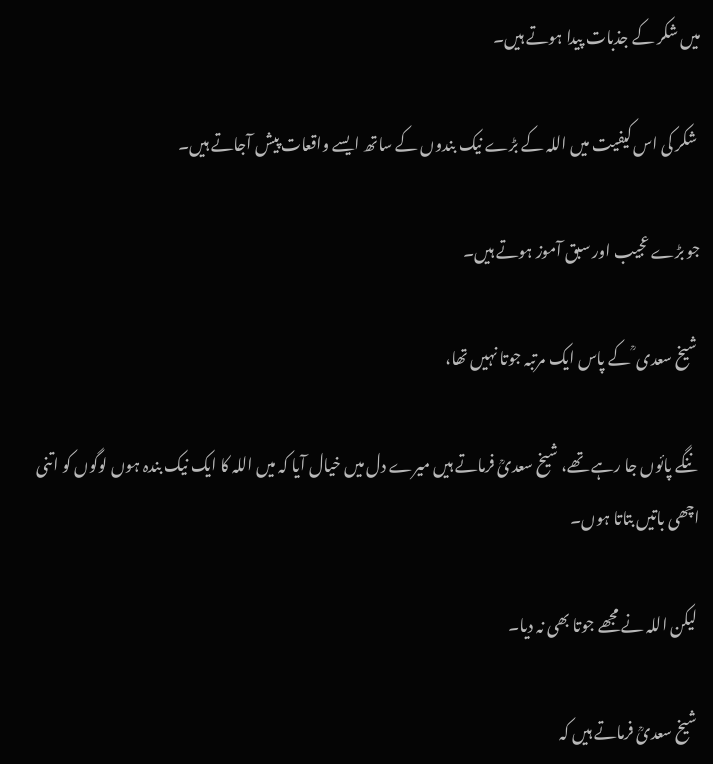میں شکر کے جذبات پیدا ہوتے ہیں۔

 شکر کی اس کیفیت میں اللہ کے بڑے نیک بندوں کے ساتھ ایسے واقعات پیش آجاتے ہیں۔

جو بڑے عجیب اور سبق آموز ہوتے ہیں۔

 شیخ سعدی ؒ کے پاس ایک مرتبہ جوتا نہیں تھا،

 ننگے پائوں جا رہے تھے، شیخ سعدیؒ فرماتے ہیں میرے دل میں خیال آیا کہ میں اللہ کا ایک نیک بندہ ہوں لوگوں کو اتنی اچھی باتیں بتاتا ہوں۔

 لیکن اللہ نے مجھے جوتا بھی نہ دیا۔

 شیخ سعدیؒ فرماتے ہیں کہ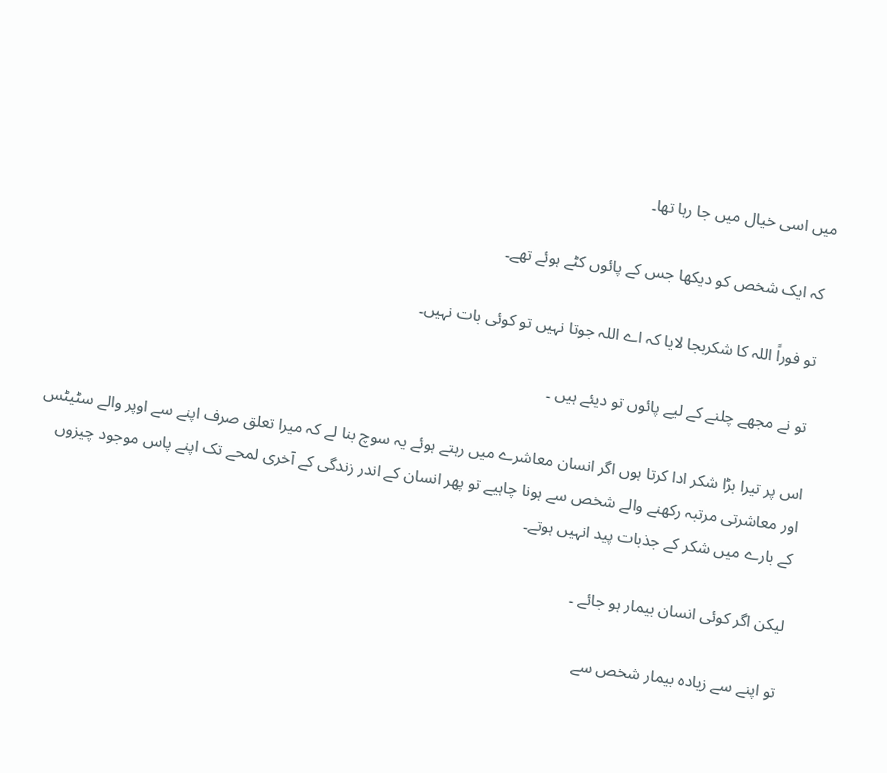میں اسی خیال میں جا رہا تھا۔

 کہ ایک شخص کو دیکھا جس کے پائوں کٹے ہوئے تھے۔

 تو فوراً اللہ کا شکربجا لایا کہ اے اللہ جوتا نہیں تو کوئی بات نہیں۔

 تو نے مجھے چلنے کے لیے پائوں تو دیئے ہیں ۔

اس پر تیرا بڑا شکر ادا کرتا ہوں اگر انسان معاشرے میں رہتے ہوئے یہ سوچ بنا لے کہ میرا تعلق صرف اپنے سے اوپر والے سٹیٹس اور معاشرتی مرتبہ رکھنے والے شخص سے ہونا چاہیے تو پھر انسان کے اندر زندگی کے آخری لمحے تک اپنے پاس موجود چیزوں کے بارے میں شکر کے جذبات پید انہیں ہوتے۔

لیکن اگر کوئی انسان بیمار ہو جائے ۔

تو اپنے سے زیادہ بیمار شخص سے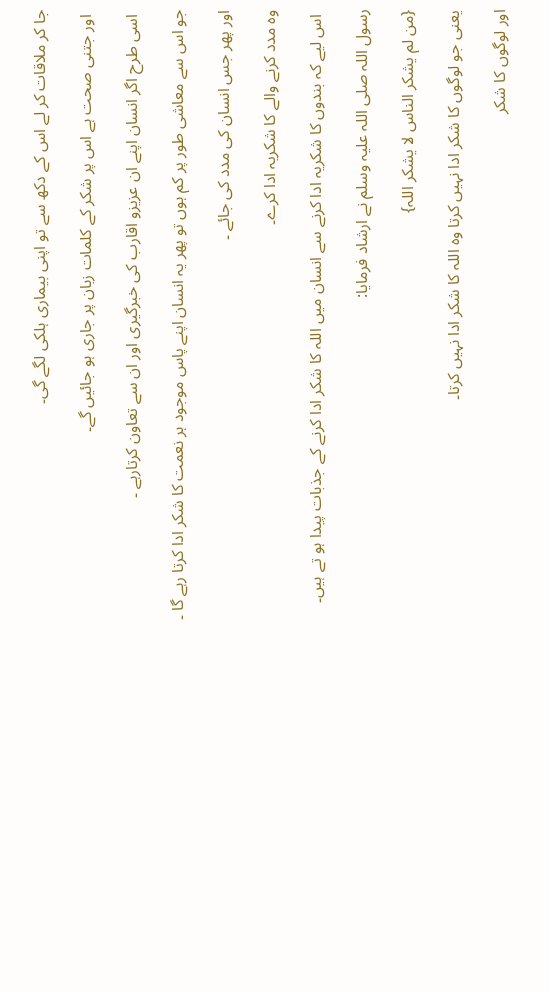جا کر ملاقات کر لے اس کے دکھ سے تو اپنی بیماری ہلکی لگے گی۔

 اور جتنی صحت ہے اس پر شکر کے کلمات زبان پر جاری ہو جائیں گے۔

 اسی طرح اگر انسان اپنے ان عزیزو اقارب کی خبرگیری اور ان سے تعاون کرتارہے ۔

جو اس سے معاشی طور پر کم ہوں تو پھر یہ انسان اپنے پاس موجود ہر نعمت کا شکر ادا کرتا رہے گا ۔

اور پھر جس انسان کی مدد کی جائے ۔

وہ مدد کرنے والے کا شکریہ ادا کرے۔

 اس لیے کہ بندوں کا شکریہ ادا کرنے سے انسان میں اللہ کا شکر ادا کرنے کے جذبات پیدا ہو تے ہیں۔

رسول اللہ صلی اللہ علیہ وسلم نے ارشاد فرمایا:

{من لم یشکر الناس لا یشکر اللہ}

یعنی جو لوگوں کا شکر ادا نہیں کرتا وہ اللہ کا شکر ادا نہیں کرتا۔

اور لوگوں کا شکر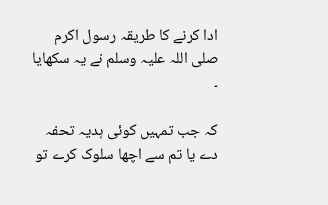ادا کرنے کا طریقہ رسول اکرم صلی اللہ علیہ وسلم نے یہ سکھایا ۔

کہ جب تمہیں کوئی ہدیہ تحفہ دے یا تم سے اچھا سلوک کرے تو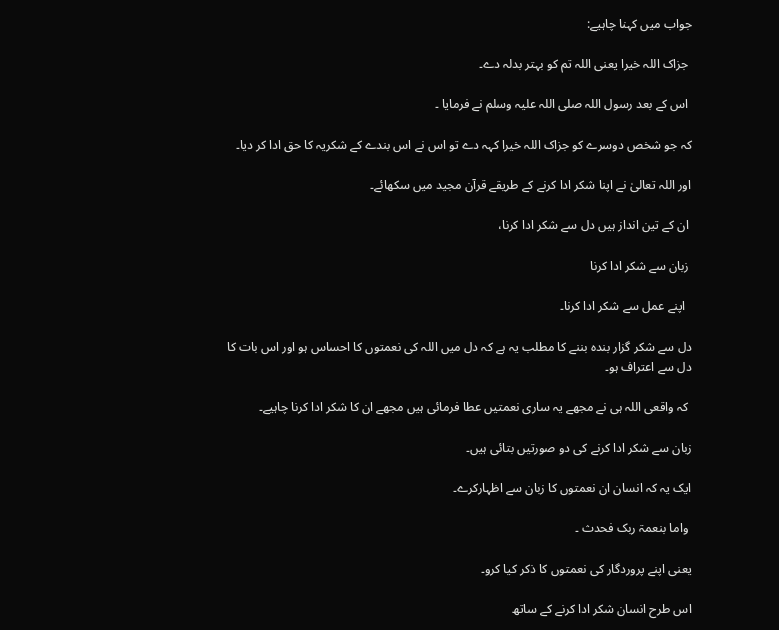جواب میں کہنا چاہیے:

 جزاک اللہ خیرا یعنی اللہ تم کو بہتر بدلہ دے۔

 اس کے بعد رسول اللہ صلی اللہ علیہ وسلم نے فرمایا ۔

کہ جو شخص دوسرے کو جزاک اللہ خیرا کہہ دے تو اس نے اس بندے کے شکریہ کا حق ادا کر دیا۔

اور اللہ تعالیٰ نے اپنا شکر ادا کرنے کے طریقے قرآن مجید میں سکھائے۔

 ان کے تین انداز ہیں دل سے شکر ادا کرنا،

 زبان سے شکر ادا کرنا

  اپنے عمل سے شکر ادا کرنا۔

دل سے شکر گزار بندہ بننے کا مطلب یہ ہے کہ دل میں اللہ کی نعمتوں کا احساس ہو اور اس بات کا دل سے اعتراف ہو۔

 کہ واقعی اللہ ہی نے مجھے یہ ساری نعمتیں عطا فرمائی ہیں مجھے ان کا شکر ادا کرنا چاہیے۔

زبان سے شکر ادا کرنے کی دو صورتیں بتائی ہیں۔

ایک یہ کہ انسان ان نعمتوں کا زبان سے اظہارکرے۔

 واما بنعمۃ ربک فحدث ۔

یعنی اپنے پروردگار کی نعمتوں کا ذکر کیا کرو۔

اس طرح انسان شکر ادا کرنے کے ساتھ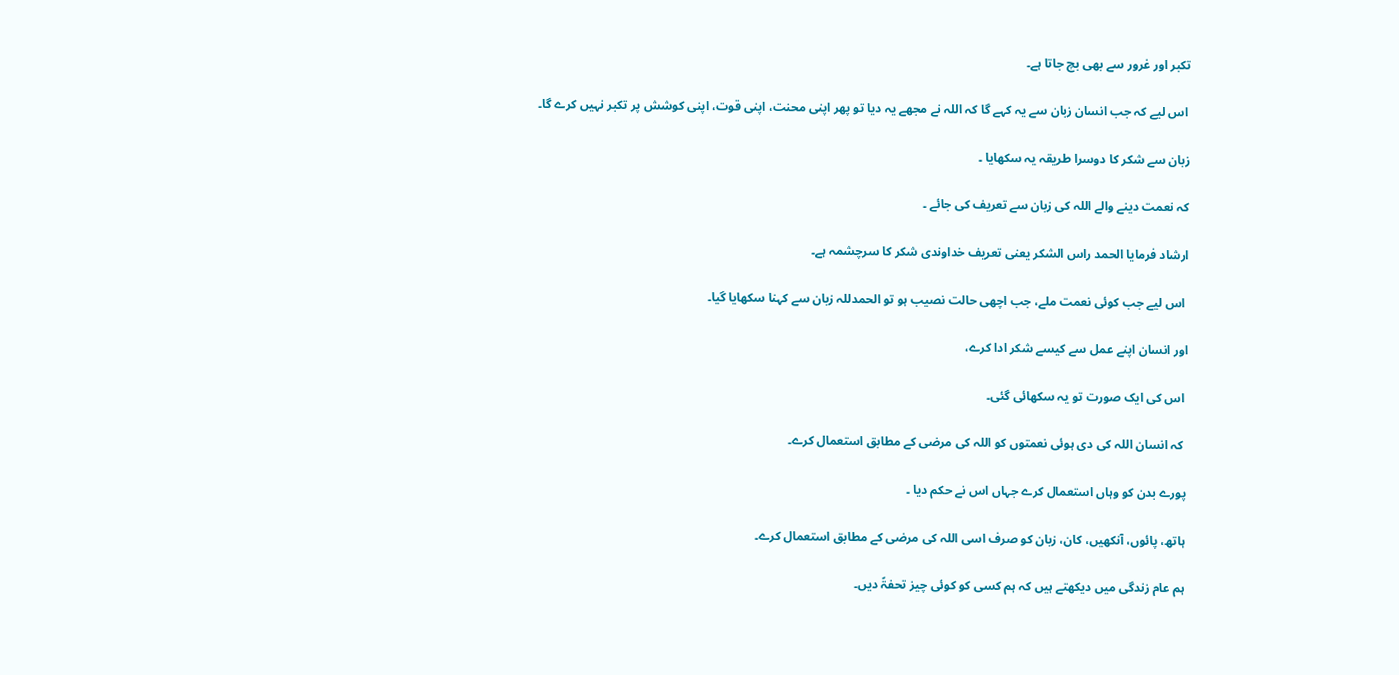تکبر اور غرور سے بھی بچ جاتا ہے۔

 اس لیے کہ جب انسان زبان سے یہ کہے گا کہ اللہ نے مجھے یہ دیا تو پھر اپنی محنت، اپنی قوت، اپنی کوشش پر تکبر نہیں کرے گا۔

زبان سے شکر کا دوسرا طریقہ یہ سکھایا ۔

کہ نعمت دینے والے اللہ کی زبان سے تعریف کی جائے ۔

ارشاد فرمایا الحمد راس الشکر یعنی تعریف خداوندی شکر کا سرچشمہ ہے۔

 اس لیے جب کوئی نعمت ملے، جب اچھی حالت نصیب ہو تو الحمدللہ زبان سے کہنا سکھایا گیا۔

اور انسان اپنے عمل سے کیسے شکر ادا کرے،

 اس کی ایک صورت تو یہ سکھائی گئی۔

 کہ انسان اللہ کی دی ہوئی نعمتوں کو اللہ کی مرضی کے مطابق استعمال کرے۔

پورے بدن کو وہاں استعمال کرے جہاں اس نے حکم دیا ۔

ہاتھ، پائوں، آنکھیں، کان، زبان کو صرف اسی اللہ کی مرضی کے مطابق استعمال کرے۔

ہم عام زندگی میں دیکھتے ہیں کہ ہم کسی کو کوئی چیز تحفۃً دیں۔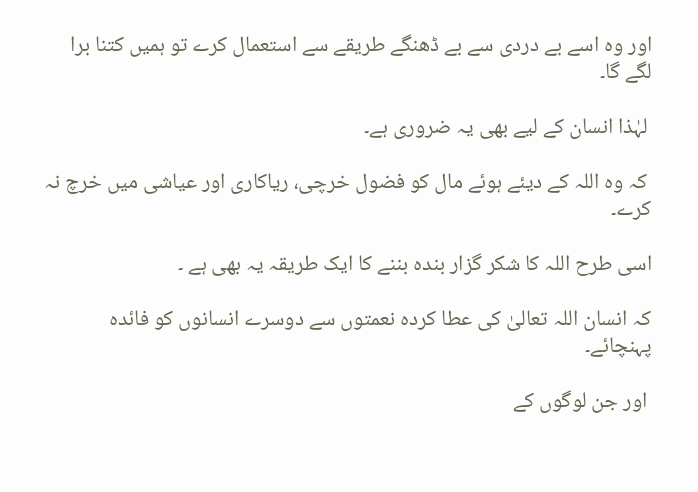اور وہ اسے بے دردی سے بے ڈھنگے طریقے سے استعمال کرے تو ہمیں کتنا برا لگے گا۔

 لہٰذا انسان کے لیے بھی یہ ضروری ہے۔

 کہ وہ اللہ کے دیئے ہوئے مال کو فضول خرچی، ریاکاری اور عیاشی میں خرچ نہ کرے۔

اسی طرح اللہ کا شکر گزار بندہ بننے کا ایک طریقہ یہ بھی ہے ۔

کہ انسان اللہ تعالیٰ کی عطا کردہ نعمتوں سے دوسرے انسانوں کو فائدہ پہنچائے۔

 اور جن لوگوں کے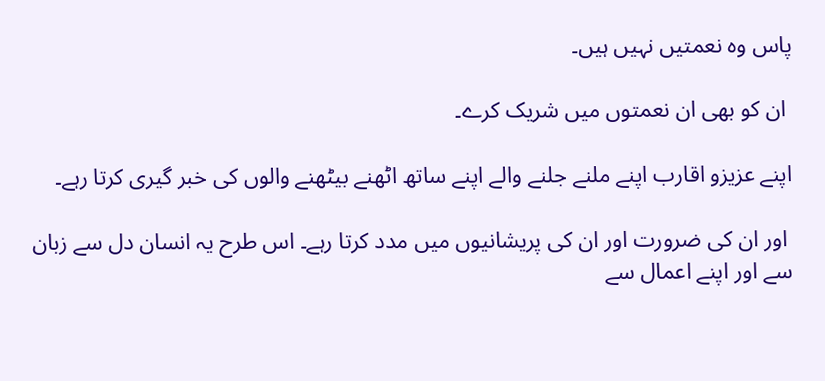پاس وہ نعمتیں نہیں ہیں۔

 ان کو بھی ان نعمتوں میں شریک کرے۔

اپنے عزیزو اقارب اپنے ملنے جلنے والے اپنے ساتھ اٹھنے بیٹھنے والوں کی خبر گیری کرتا رہے۔

 اور ان کی ضرورت اور ان کی پریشانیوں میں مدد کرتا رہے۔ اس طرح یہ انسان دل سے زبان سے اور اپنے اعمال سے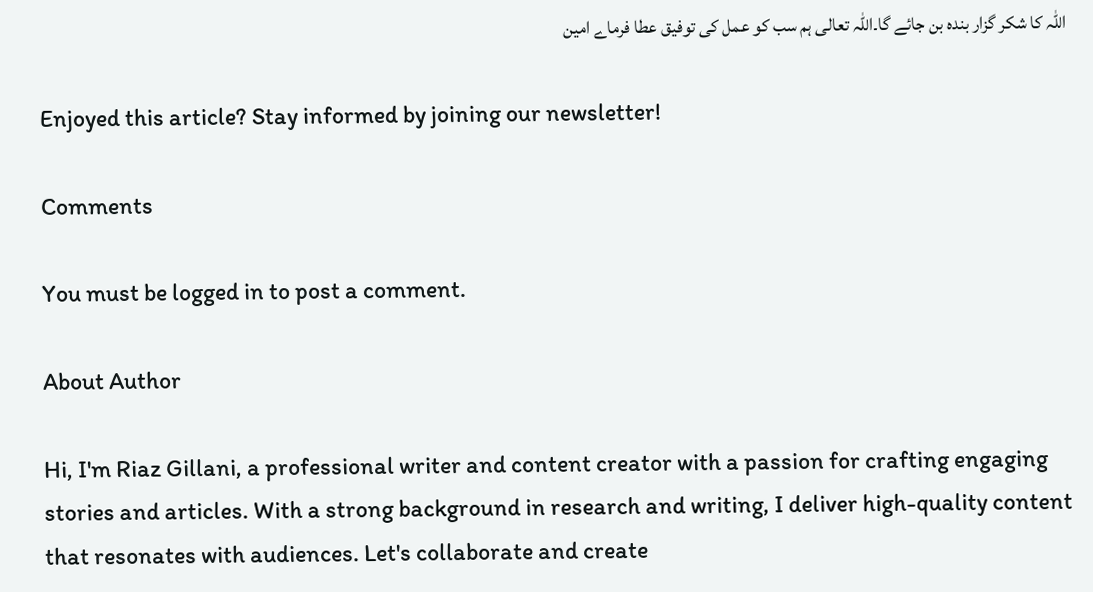اللہ کا شکر گزار بندہ بن جائے گا۔اللہ تعالی ہم سب کو عمل کی توفیق عطا فرماے امین

Enjoyed this article? Stay informed by joining our newsletter!

Comments

You must be logged in to post a comment.

About Author

Hi, I'm Riaz Gillani, a professional writer and content creator with a passion for crafting engaging stories and articles. With a strong background in research and writing, I deliver high-quality content that resonates with audiences. Let's collaborate and create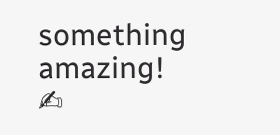something amazing! ✍